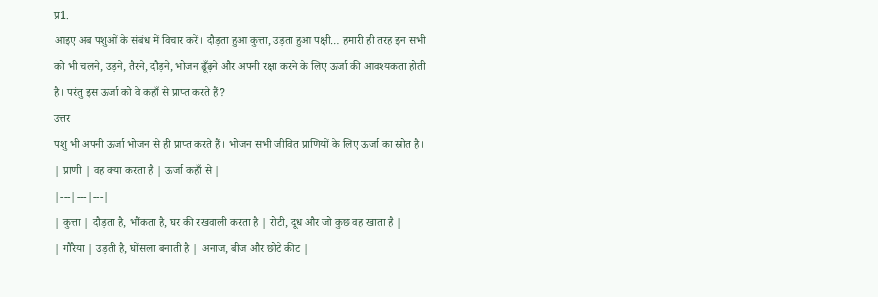प्र1.
आइए अब पशुओं के संबंध में विचार करें। दौड़ता हुआ कुत्ता, उड़ता हुआ पक्षी… हमारी ही तरह इन सभी को भी चलने, उड़ने, तैरने, दौड़ने, भोजन ढूँढ़ने और अपनी रक्षा करने के लिए ऊर्जा की आवश्यकता होती है। परंतु इस ऊर्जा को वे कहाँ से प्राप्त करते हैं?
उत्तर
पशु भी अपनी ऊर्जा भोजन से ही प्राप्त करते हैं। भोजन सभी जीवित प्राणियों के लिए ऊर्जा का स्रोत है।
| प्राणी | वह क्या करता है | ऊर्जा कहाँ से |
|---|---|---|
| कुत्ता | दौड़ता है, भौंकता है, घर की रखवाली करता है | रोटी, दूध और जो कुछ वह खाता है |
| गौरैया | उड़ती है, घोंसला बनाती है | अनाज, बीज और छोटे कीट |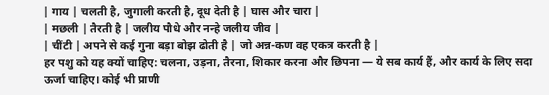| गाय | चलती है, जुगाली करती है, दूध देती है | घास और चारा |
| मछली | तैरती है | जलीय पौधे और नन्हे जलीय जीव |
| चींटी | अपने से कई गुना बड़ा बोझ ढोती है | जो अन्न-कण वह एकत्र करती है |
हर पशु को यह क्यों चाहिए: चलना, उड़ना, तैरना, शिकार करना और छिपना — ये सब कार्य हैं, और कार्य के लिए सदा ऊर्जा चाहिए। कोई भी प्राणी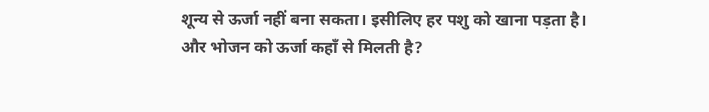शून्य से ऊर्जा नहीं बना सकता। इसीलिए हर पशु को खाना पड़ता है।
और भोजन को ऊर्जा कहाँ से मिलती है?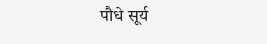पौधे सूर्य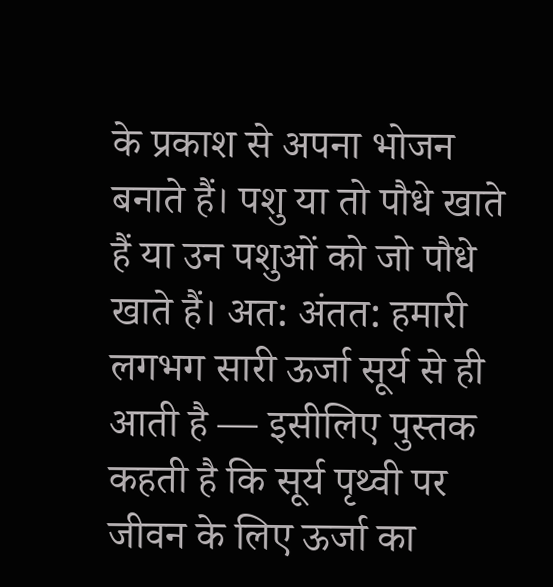के प्रकाश से अपना भोजन बनाते हैं। पशु या तो पौधे खाते हैं या उन पशुओं को जो पौधे खाते हैं। अत: अंतत: हमारी लगभग सारी ऊर्जा सूर्य से ही आती है — इसीलिए पुस्तक कहती है कि सूर्य पृथ्वी पर जीवन के लिए ऊर्जा का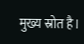मुख्य स्रोत है।